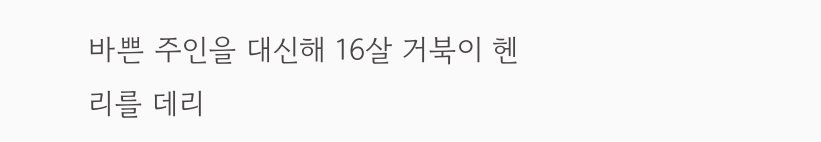바쁜 주인을 대신해 16살 거북이 헨리를 데리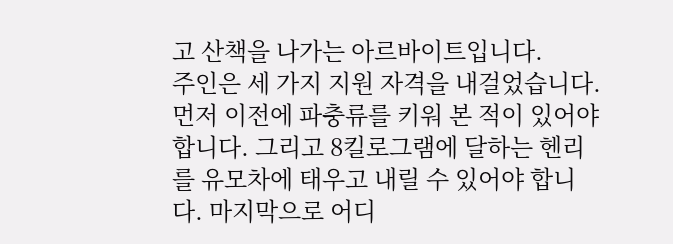고 산책을 나가는 아르바이트입니다.
주인은 세 가지 지원 자격을 내걸었습니다. 먼저 이전에 파충류를 키워 본 적이 있어야 합니다. 그리고 8킬로그램에 달하는 헨리를 유모차에 태우고 내릴 수 있어야 합니다. 마지막으로 어디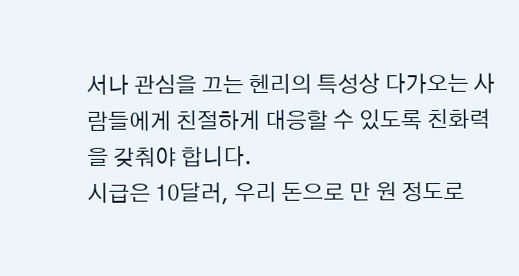서나 관심을 끄는 헨리의 특성상 다가오는 사람들에게 친절하게 대응할 수 있도록 친화력을 갖춰야 합니다.
시급은 10달러, 우리 돈으로 만 원 정도로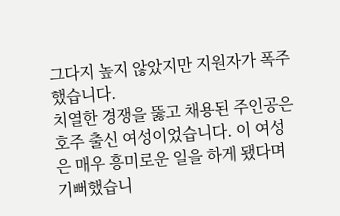그다지 높지 않았지만 지원자가 폭주했습니다.
치열한 경쟁을 뚫고 채용된 주인공은 호주 출신 여성이었습니다. 이 여성은 매우 흥미로운 일을 하게 됐다며 기뻐했습니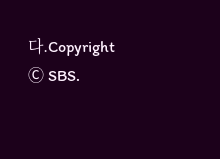다.Copyright Ⓒ SBS.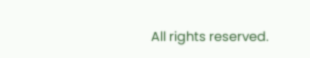All rights reserved.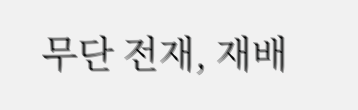무단 전재, 재배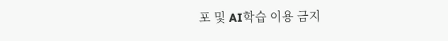포 및 AI학습 이용 금지